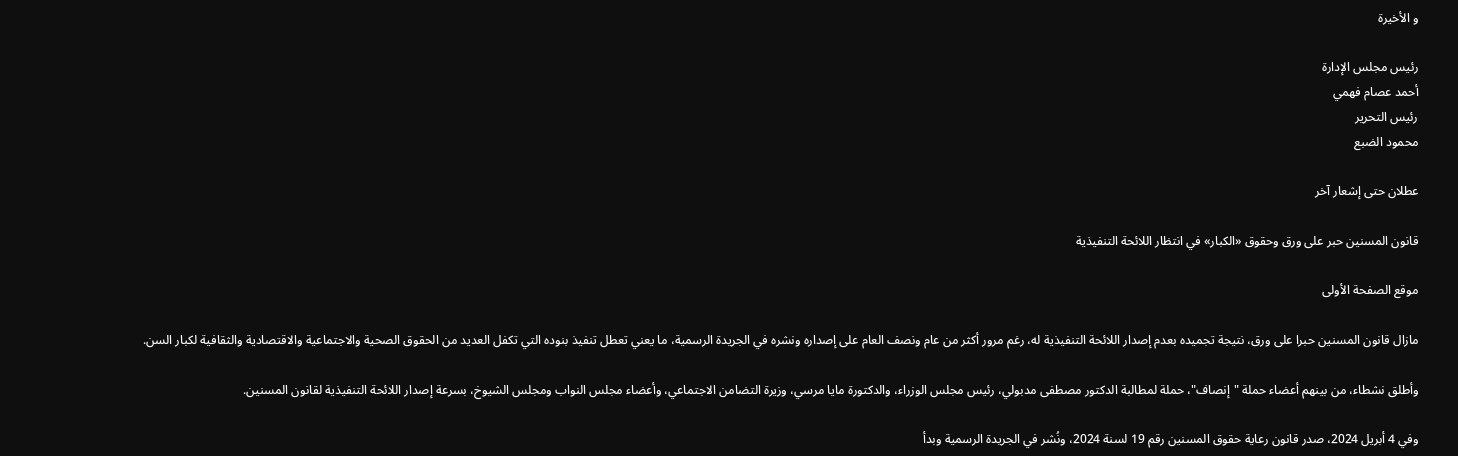و الأخيرة

رئيس مجلس الإدارة
أحمد عصام فهمي
رئيس التحرير
محمود الضبع

عطلان حتى إشعار آخر

قانون المسنين حبر على ورق وحقوق «الكبار» في انتظار اللائحة التنفيذية

موقع الصفحة الأولى

مازال قانون المسنين حبرا على ورق، نتيجة تجميده بعدم إصدار اللائحة التنفيذية له، رغم مرور أكثر من عام ونصف العام على إصداره ونشره في الجريدة الرسمية، ما يعني تعطل تنفيذ بنوده التي تكفل العديد من الحقوق الصحية والاجتماعية والاقتصادية والثقافية لكبار السن.

وأطلق نشطاء، من بينهم أعضاء حملة "إنصاف"، حملة لمطالبة الدكتور مصطفى مدبولي، رئيس مجلس الوزراء، والدكتورة مايا مرسي، وزيرة التضامن الاجتماعي، وأعضاء مجلس النواب ومجلس الشيوخ، بسرعة إصدار اللائحة التنفيذية لقانون المسنين.

وفي 4 أبريل 2024، صدر قانون رعاية حقوق المسنين رقم 19 لسنة 2024، ونُشر في الجريدة الرسمية وبدأ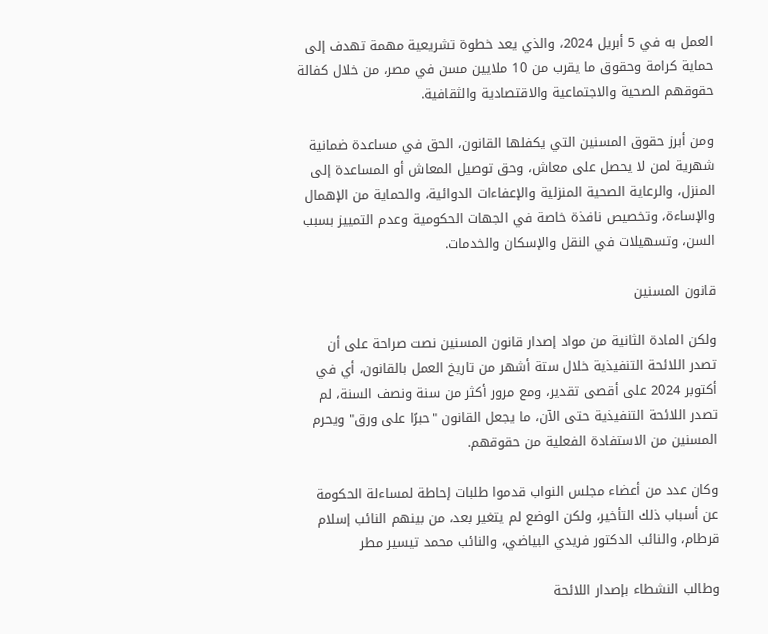العمل به في 5 أبريل 2024، والذي يعد خطوة تشريعية مهمة تهدف إلى حماية كرامة وحقوق ما يقرب من 10 ملايين مسن في مصر، من خلال كفالة حقوقهم الصحية والاجتماعية والاقتصادية والثقافية.

ومن أبرز حقوق المسنين التي يكفلها القانون، الحق في مساعدة ضمانية شهرية لمن لا يحصل على معاش، وحق توصيل المعاش أو المساعدة إلى المنزل، والرعاية الصحية المنزلية والإعفاءات الدوائية، والحماية من الإهمال والإساءة، وتخصيص نافذة خاصة في الجهات الحكومية وعدم التمييز بسبب السن، وتسهيلات في النقل والإسكان والخدمات.

قانون المسنين

ولكن المادة الثانية من مواد إصدار قانون المسنين نصت صراحة على أن تصدر اللائحة التنفيذية خلال ستة أشهر من تاريخ العمل بالقانون، أي في أكتوبر 2024 على أقصى تقدير، ومع مرور أكثر من سنة ونصف السنة، لم تصدر اللائحة التنفيذية حتى الآن، ما يجعل القانون "حبرًا على ورق" ويحرم المسنين من الاستفادة الفعلية من حقوقهم.

وكان عدد من أعضاء مجلس النواب قدموا طلبات إحاطة لمساءلة الحكومة عن أسباب ذلك التأخير، ولكن الوضع لم يتغير بعد، من بينهم النائب إسلام قرطام، والنائب الدكتور فريدي البياضي، والنائب محمد تيسير مطر

وطالب النشطاء بإصدار اللائحة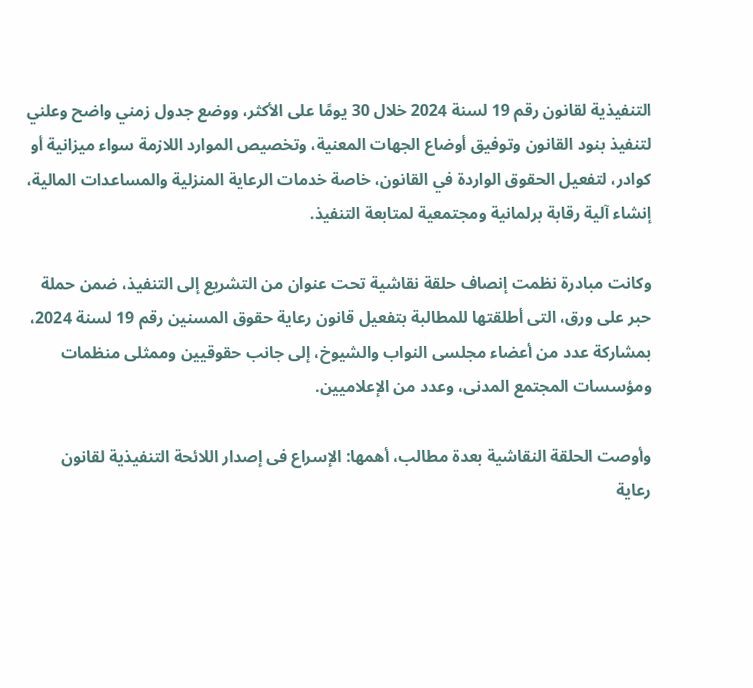التنفيذية لقانون رقم 19 لسنة 2024 خلال 30 يومًا على الأكثر، ووضع جدول زمني واضح وعلني لتنفيذ بنود القانون وتوفيق أوضاع الجهات المعنية، وتخصيص الموارد اللازمة سواء ميزانية أو كوادر، لتفعيل الحقوق الواردة في القانون، خاصة خدمات الرعاية المنزلية والمساعدات المالية، إنشاء آلية رقابة برلمانية ومجتمعية لمتابعة التنفيذ.

وكانت مبادرة نظمت إنصاف حلقة نقاشية تحت عنوان من التشريع إلى التنفيذ، ضمن حملة حبر على ورق، التى أطلقتها للمطالبة بتفعيل قانون رعاية حقوق المسنين رقم 19 لسنة 2024، بمشاركة عدد من أعضاء مجلسى النواب والشيوخ، إلى جانب حقوقيين وممثلى منظمات ومؤسسات المجتمع المدنى، وعدد من الإعلاميين.

وأوصت الحلقة النقاشية بعدة مطالب، أهمها: الإسراع فى إصدار اللائحة التنفيذية لقانون رعاية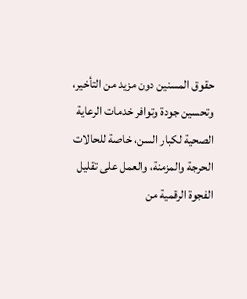حقوق المسنين دون مزيد من التأخير، وتحسين جودة وتوافر خدمات الرعاية الصحية لكبار السن، خاصة للحالات الحرجة والمزمنة، والعمل على تقليل الفجوة الرقمية من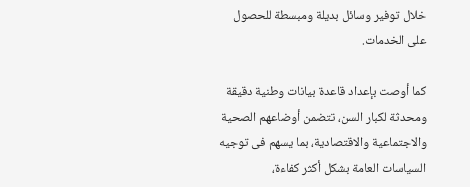خلال توفير وسائل بديلة ومبسطة للحصول على الخدمات.

كما أوصت بإعداد قاعدة بيانات وطنية دقيقة ومحدثة لكبار السن، تتضمن أوضاعهم الصحية والاجتماعية والاقتصادية، بما يسهم فى توجيه السياسات العامة بشكل أكثر كفاءة،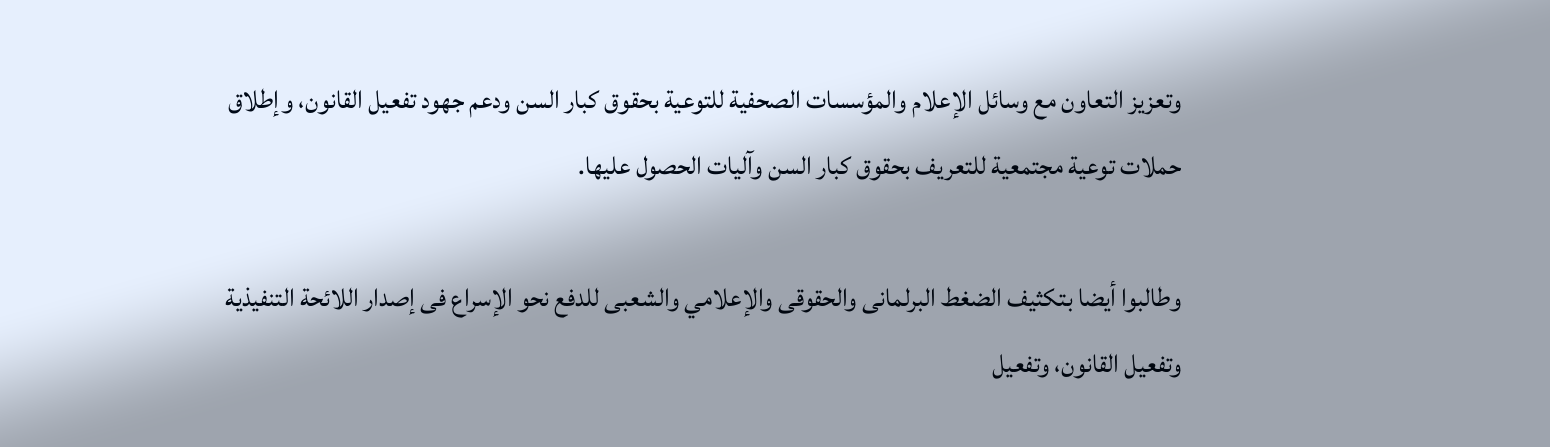وتعزيز التعاون مع وسائل الإعلام والمؤسسات الصحفية للتوعية بحقوق كبار السن ودعم جهود تفعيل القانون، وإطلاق حملات توعية مجتمعية للتعريف بحقوق كبار السن وآليات الحصول عليها.

وطالبوا أيضا بتكثيف الضغط البرلمانى والحقوقى والإعلامي والشعبى للدفع نحو الإسراع فى إصدار اللائحة التنفيذية وتفعيل القانون، وتفعيل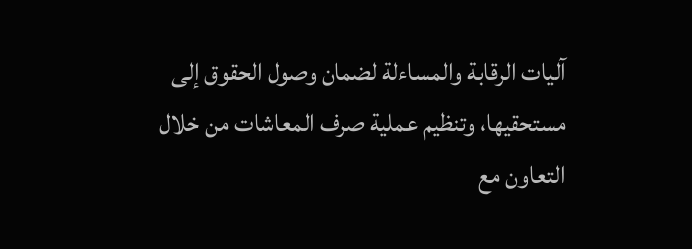آليات الرقابة والمساءلة لضمان وصول الحقوق إلى مستحقيها، وتنظيم عملية صرف المعاشات من خلال التعاون مع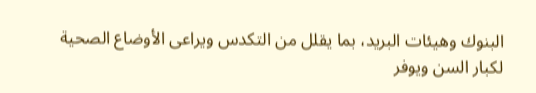البنوك وهيئات البريد، بما يقلل من التكدس ويراعى الأوضاع الصحية لكبار السن ويوفر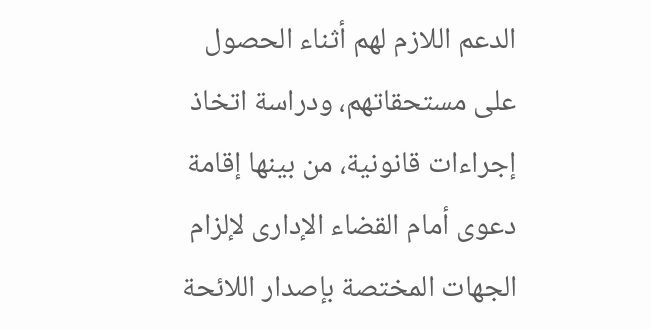الدعم اللازم لهم أثناء الحصول على مستحقاتهم، ودراسة اتخاذ إجراءات قانونية، من بينها إقامة دعوى أمام القضاء الإدارى لإلزام الجهات المختصة بإصدار اللائحة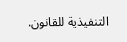التنفيذية للقانون.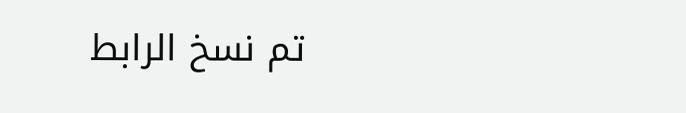تم نسخ الرابط